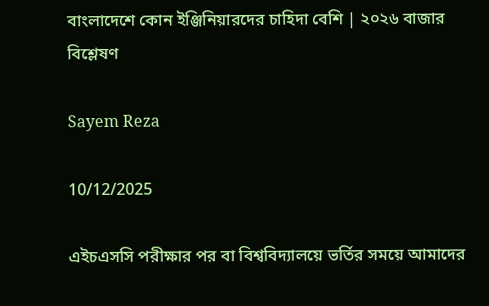বাংলাদেশে কোন ইঞ্জিনিয়ারদের চাহিদা বেশি | ২০২৬ বাজার বিশ্লেষণ

Sayem Reza

10/12/2025

এইচএসসি পরীক্ষার পর বা বিশ্ববিদ্যালয়ে ভর্তির সময়ে আমাদের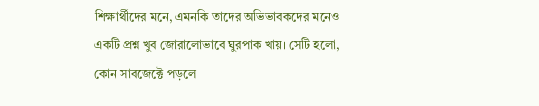শিক্ষার্থীদের মনে, এমনকি তাদের অভিভাবকদের মনেও একটি প্রশ্ন খুব জোরালোভাবে ঘুরপাক খায়। সেটি হলো, কোন সাবজেক্টে পড়লে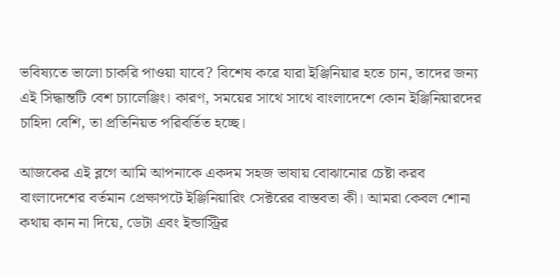ভবিষ্যতে ভালো চাকরি পাওয়া যাবে? বিশেষ করে যারা ইঞ্জিনিয়ার হতে চান, তাদের জন্য এই সিদ্ধান্তটি বেশ চ্যালেঞ্জিং। কারণ, সময়ের সাথে সাথে বাংলাদেশে কোন ইঞ্জিনিয়ারদের চাহিদা বেশি, তা প্রতিনিয়ত পরিবর্তিত হচ্ছে।

আজকের এই ব্লগে আমি আপনাকে একদম সহজ ভাষায় বোঝানোর চেষ্টা করব বাংলাদেশের বর্তমান প্রেক্ষাপটে ইঞ্জিনিয়ারিং সেক্টরের বাস্তবতা কী। আমরা কেবল শোনা কথায় কান না দিয়ে, ডেটা এবং ইন্ডাস্ট্রির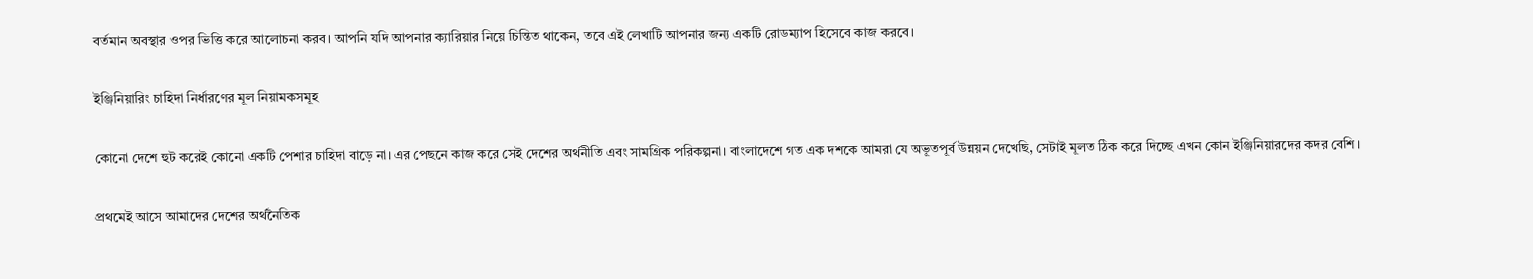বর্তমান অবস্থার ওপর ভিত্তি করে আলোচনা করব। আপনি যদি আপনার ক্যারিয়ার নিয়ে চিন্তিত থাকেন, তবে এই লেখাটি আপনার জন্য একটি রোডম্যাপ হিসেবে কাজ করবে।

ইঞ্জিনিয়ারিং চাহিদা নির্ধারণের মূল নিয়ামকসমূহ

কোনো দেশে হুট করেই কোনো একটি পেশার চাহিদা বাড়ে না। এর পেছনে কাজ করে সেই দেশের অর্থনীতি এবং সামগ্রিক পরিকল্পনা। বাংলাদেশে গত এক দশকে আমরা যে অভূতপূর্ব উন্নয়ন দেখেছি, সেটাই মূলত ঠিক করে দিচ্ছে এখন কোন ইঞ্জিনিয়ারদের কদর বেশি।

প্রথমেই আসে আমাদের দেশের অর্থনৈতিক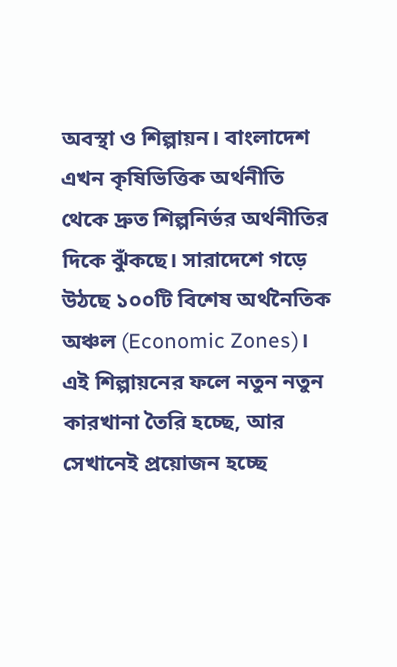অবস্থা ও শিল্পায়ন। বাংলাদেশ এখন কৃষিভিত্তিক অর্থনীতি থেকে দ্রুত শিল্পনির্ভর অর্থনীতির দিকে ঝুঁকছে। সারাদেশে গড়ে উঠছে ১০০টি বিশেষ অর্থনৈতিক অঞ্চল (Economic Zones)। এই শিল্পায়নের ফলে নতুন নতুন কারখানা তৈরি হচ্ছে, আর সেখানেই প্রয়োজন হচ্ছে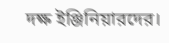দক্ষ ইঞ্জিনিয়ারদের।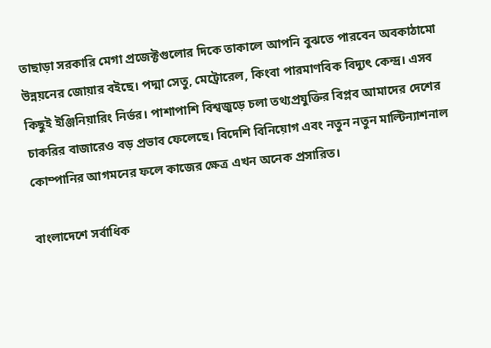তাছাড়া সরকারি মেগা প্রজেক্টগুলোর দিকে তাকালে আপনি বুঝতে পারবেন অবকাঠামো উন্নয়নের জোয়ার বইছে। পদ্মা সেতু, মেট্রোরেল, কিংবা পারমাণবিক বিদ্যুৎ কেন্দ্র। এসব কিছুই ইঞ্জিনিয়ারিং নির্ভর। পাশাপাশি বিশ্বজুড়ে চলা তথ্যপ্রযুক্তির বিপ্লব আমাদের দেশের চাকরির বাজারেও বড় প্রভাব ফেলেছে। বিদেশি বিনিয়োগ এবং নতুন নতুন মাল্টিন্যাশনাল কোম্পানির আগমনের ফলে কাজের ক্ষেত্র এখন অনেক প্রসারিত।

বাংলাদেশে সর্বাধিক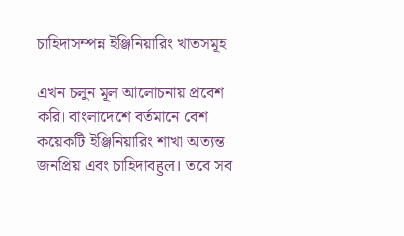চাহিদাসম্পন্ন ইঞ্জিনিয়ারিং খাতসমূহ

এখন চলুন মূল আলোচনায় প্রবেশ করি। বাংলাদেশে বর্তমানে বেশ কয়েকটি ইঞ্জিনিয়ারিং শাখা অত্যন্ত জনপ্রিয় এবং চাহিদাবहुल। তবে সব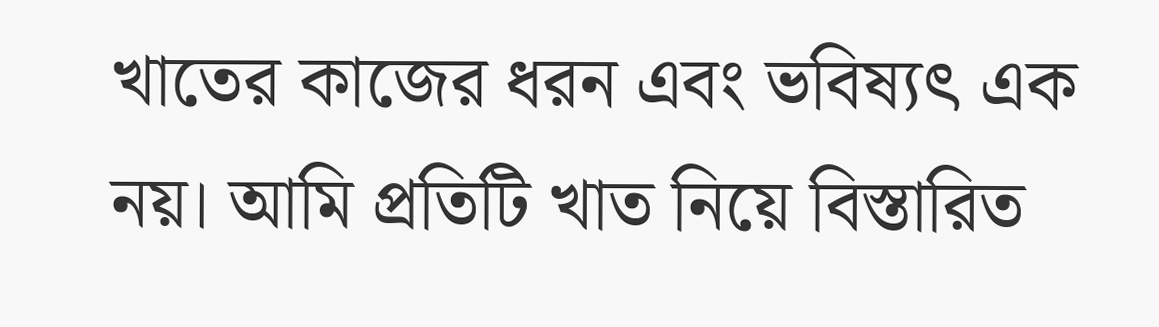খাতের কাজের ধরন এবং ভবিষ্যৎ এক নয়। আমি প্রতিটি খাত নিয়ে বিস্তারিত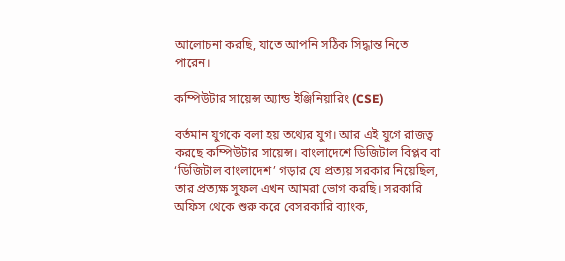আলোচনা করছি, যাতে আপনি সঠিক সিদ্ধান্ত নিতে পারেন।

কম্পিউটার সায়েন্স অ্যান্ড ইঞ্জিনিয়ারিং (CSE)

বর্তমান যুগকে বলা হয় তথ্যের যুগ। আর এই যুগে রাজত্ব করছে কম্পিউটার সায়েন্স। বাংলাদেশে ডিজিটাল বিপ্লব বা ‘ডিজিটাল বাংলাদেশ’ গড়ার যে প্রত্যয় সরকার নিয়েছিল, তার প্রত্যক্ষ সুফল এখন আমরা ভোগ করছি। সরকারি অফিস থেকে শুরু করে বেসরকারি ব্যাংক,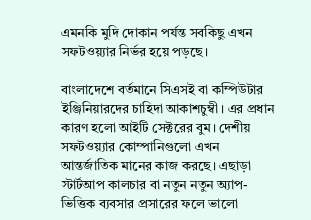এমনকি মুদি দোকান পর্যন্ত সবকিছু এখন সফটওয়্যার নির্ভর হয়ে পড়ছে।

বাংলাদেশে বর্তমানে সিএসই বা কম্পিউটার ইঞ্জিনিয়ারদের চাহিদা আকাশচুম্বী। এর প্রধান কারণ হলো আইটি সেক্টরের বুম। দেশীয় সফটওয়্যার কোম্পানিগুলো এখন আন্তর্জাতিক মানের কাজ করছে। এছাড়া স্টার্টআপ কালচার বা নতুন নতুন অ্যাপ-ভিত্তিক ব্যবসার প্রসারের ফলে ভালো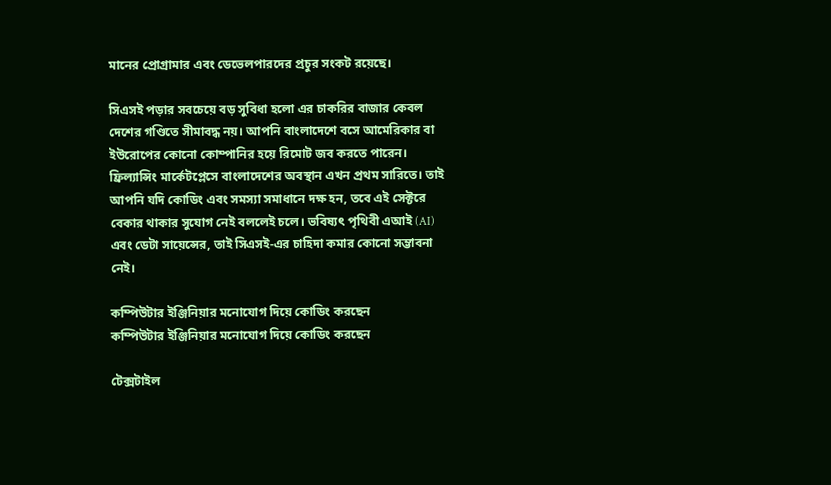মানের প্রোগ্রামার এবং ডেভেলপারদের প্রচুর সংকট রয়েছে।

সিএসই পড়ার সবচেয়ে বড় সুবিধা হলো এর চাকরির বাজার কেবল দেশের গণ্ডিতে সীমাবদ্ধ নয়। আপনি বাংলাদেশে বসে আমেরিকার বা ইউরোপের কোনো কোম্পানির হয়ে রিমোট জব করতে পারেন। ফ্রিল্যান্সিং মার্কেটপ্লেসে বাংলাদেশের অবস্থান এখন প্রথম সারিতে। তাই আপনি যদি কোডিং এবং সমস্যা সমাধানে দক্ষ হন, তবে এই সেক্টরে বেকার থাকার সুযোগ নেই বললেই চলে। ভবিষ্যৎ পৃথিবী এআই (AI) এবং ডেটা সায়েন্সের, তাই সিএসই-এর চাহিদা কমার কোনো সম্ভাবনা নেই।

কম্পিউটার ইঞ্জিনিয়ার মনোযোগ দিয়ে কোডিং করছেন
কম্পিউটার ইঞ্জিনিয়ার মনোযোগ দিয়ে কোডিং করছেন

টেক্সটাইল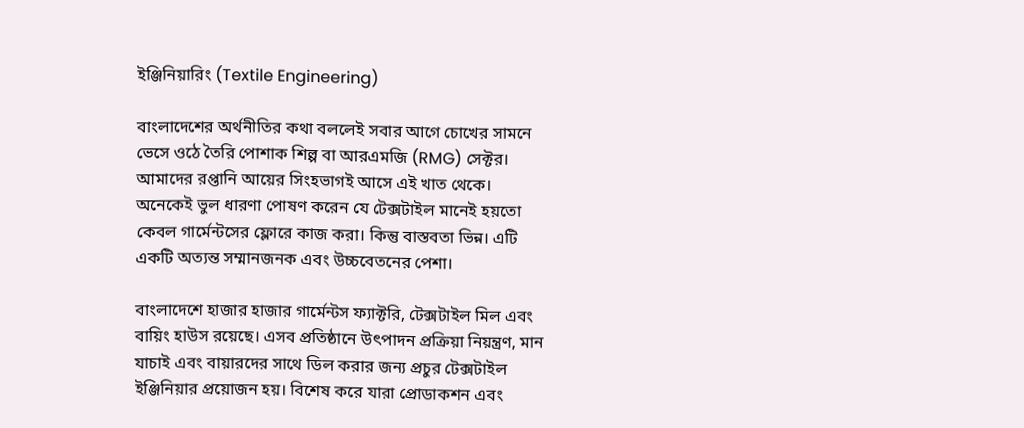ইঞ্জিনিয়ারিং (Textile Engineering)

বাংলাদেশের অর্থনীতির কথা বললেই সবার আগে চোখের সামনে ভেসে ওঠে তৈরি পোশাক শিল্প বা আরএমজি (RMG) সেক্টর। আমাদের রপ্তানি আয়ের সিংহভাগই আসে এই খাত থেকে। অনেকেই ভুল ধারণা পোষণ করেন যে টেক্সটাইল মানেই হয়তো কেবল গার্মেন্টসের ফ্লোরে কাজ করা। কিন্তু বাস্তবতা ভিন্ন। এটি একটি অত্যন্ত সম্মানজনক এবং উচ্চবেতনের পেশা।

বাংলাদেশে হাজার হাজার গার্মেন্টস ফ্যাক্টরি, টেক্সটাইল মিল এবং বায়িং হাউস রয়েছে। এসব প্রতিষ্ঠানে উৎপাদন প্রক্রিয়া নিয়ন্ত্রণ, মান যাচাই এবং বায়ারদের সাথে ডিল করার জন্য প্রচুর টেক্সটাইল ইঞ্জিনিয়ার প্রয়োজন হয়। বিশেষ করে যারা প্রোডাকশন এবং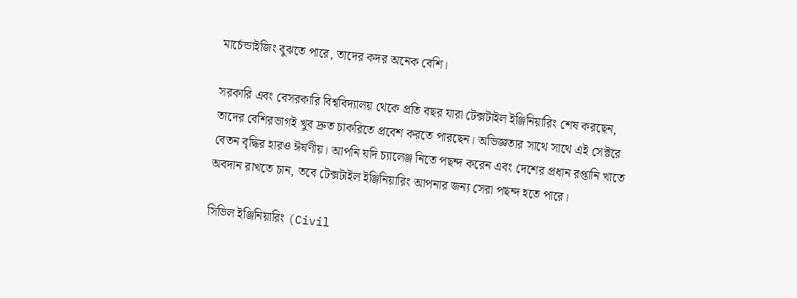মার্চেন্ডাইজিং বুঝতে পারে, তাদের কদর অনেক বেশি।

সরকারি এবং বেসরকারি বিশ্ববিদ্যালয় থেকে প্রতি বছর যারা টেক্সটাইল ইঞ্জিনিয়ারিং শেষ করছেন, তাদের বেশিরভাগই খুব দ্রুত চাকরিতে প্রবেশ করতে পারছেন। অভিজ্ঞতার সাথে সাথে এই সেক্টরে বেতন বৃদ্ধির হারও ঈর্ষণীয়। আপনি যদি চ্যালেঞ্জ নিতে পছন্দ করেন এবং দেশের প্রধান রপ্তানি খাতে অবদান রাখতে চান, তবে টেক্সটাইল ইঞ্জিনিয়ারিং আপনার জন্য সেরা পছন্দ হতে পারে।

সিভিল ইঞ্জিনিয়ারিং (Civil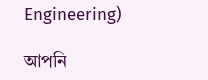Engineering)

আপনি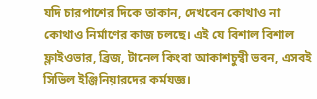যদি চারপাশের দিকে তাকান, দেখবেন কোথাও না কোথাও নির্মাণের কাজ চলছে। এই যে বিশাল বিশাল ফ্লাইওভার, ব্রিজ, টানেল কিংবা আকাশচুম্বী ভবন, এসবই সিভিল ইঞ্জিনিয়ারদের কর্মযজ্ঞ।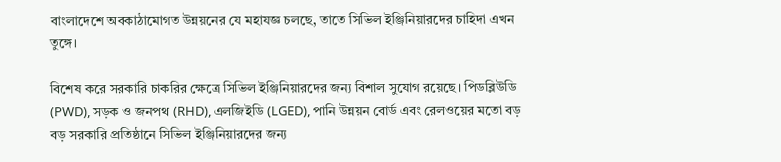বাংলাদেশে অবকাঠামোগত উন্নয়নের যে মহাযজ্ঞ চলছে, তাতে সিভিল ইঞ্জিনিয়ারদের চাহিদা এখন তুঙ্গে।

বিশেষ করে সরকারি চাকরির ক্ষেত্রে সিভিল ইঞ্জিনিয়ারদের জন্য বিশাল সুযোগ রয়েছে। পিডব্লিউডি (PWD), সড়ক ও জনপথ (RHD), এলজিইডি (LGED), পানি উন্নয়ন বোর্ড এবং রেলওয়ের মতো বড় বড় সরকারি প্রতিষ্ঠানে সিভিল ইঞ্জিনিয়ারদের জন্য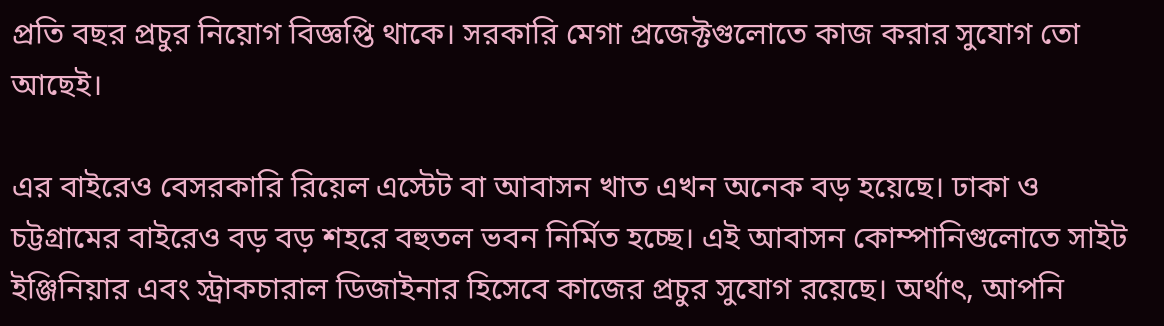প্রতি বছর প্রচুর নিয়োগ বিজ্ঞপ্তি থাকে। সরকারি মেগা প্রজেক্টগুলোতে কাজ করার সুযোগ তো আছেই।

এর বাইরেও বেসরকারি রিয়েল এস্টেট বা আবাসন খাত এখন অনেক বড় হয়েছে। ঢাকা ও চট্টগ্রামের বাইরেও বড় বড় শহরে বহুতল ভবন নির্মিত হচ্ছে। এই আবাসন কোম্পানিগুলোতে সাইট ইঞ্জিনিয়ার এবং স্ট্রাকচারাল ডিজাইনার হিসেবে কাজের প্রচুর সুযোগ রয়েছে। অর্থাৎ, আপনি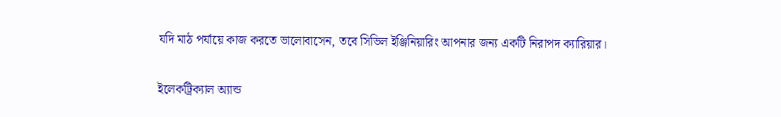যদি মাঠ পর্যায়ে কাজ করতে ভালোবাসেন, তবে সিভিল ইঞ্জিনিয়ারিং আপনার জন্য একটি নিরাপদ ক্যারিয়ার।

ইলেকট্রিক্যাল অ্যান্ড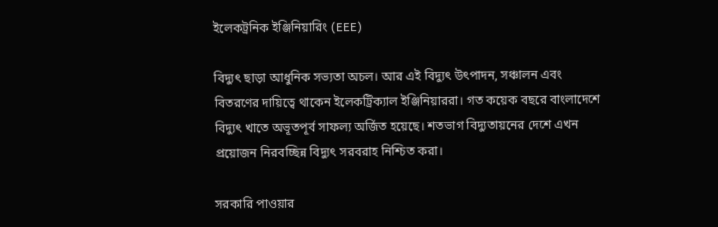ইলেকট্রনিক ইঞ্জিনিয়ারিং (EEE)

বিদ্যুৎ ছাড়া আধুনিক সভ্যতা অচল। আর এই বিদ্যুৎ উৎপাদন, সঞ্চালন এবং বিতরণের দায়িত্বে থাকেন ইলেকট্রিক্যাল ইঞ্জিনিয়াররা। গত কয়েক বছরে বাংলাদেশে বিদ্যুৎ খাতে অভূতপূর্ব সাফল্য অর্জিত হয়েছে। শতভাগ বিদ্যুতায়নের দেশে এখন প্রয়োজন নিরবচ্ছিন্ন বিদ্যুৎ সরবরাহ নিশ্চিত করা।

সরকারি পাওয়ার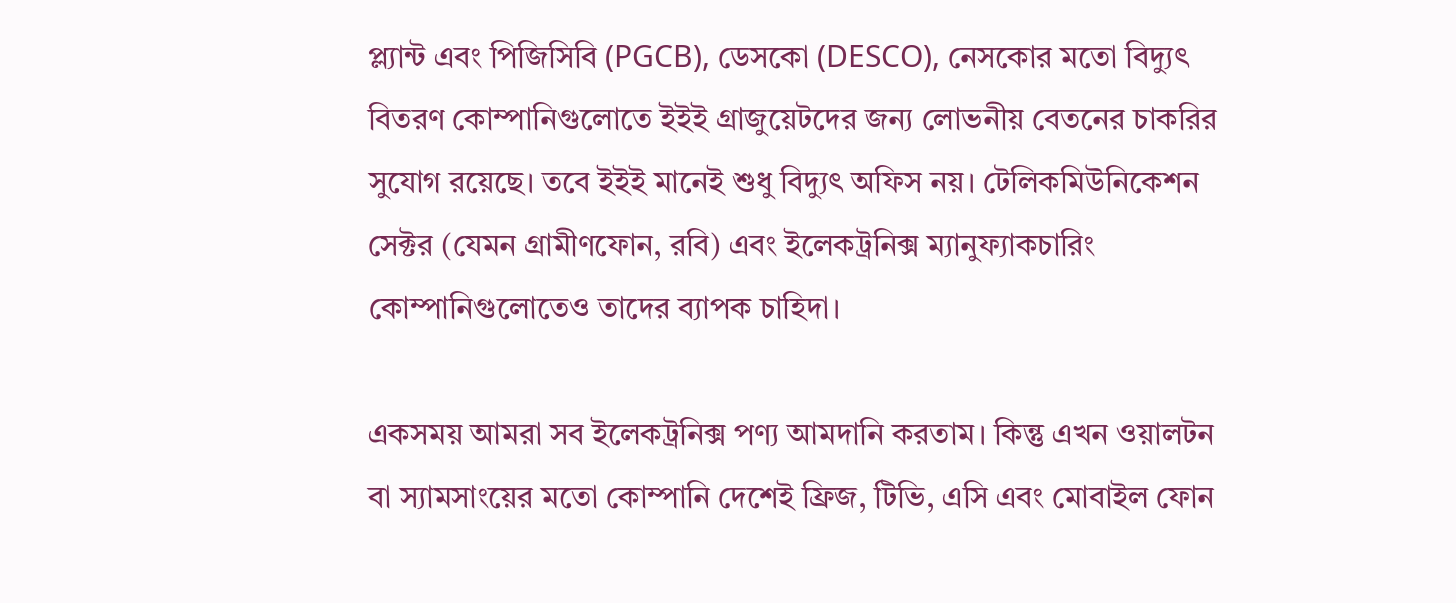প্ল্যান্ট এবং পিজিসিবি (PGCB), ডেসকো (DESCO), নেসকোর মতো বিদ্যুৎ বিতরণ কোম্পানিগুলোতে ইইই গ্রাজুয়েটদের জন্য লোভনীয় বেতনের চাকরির সুযোগ রয়েছে। তবে ইইই মানেই শুধু বিদ্যুৎ অফিস নয়। টেলিকমিউনিকেশন সেক্টর (যেমন গ্রামীণফোন, রবি) এবং ইলেকট্রনিক্স ম্যানুফ্যাকচারিং কোম্পানিগুলোতেও তাদের ব্যাপক চাহিদা।

একসময় আমরা সব ইলেকট্রনিক্স পণ্য আমদানি করতাম। কিন্তু এখন ওয়ালটন বা স্যামসাংয়ের মতো কোম্পানি দেশেই ফ্রিজ, টিভি, এসি এবং মোবাইল ফোন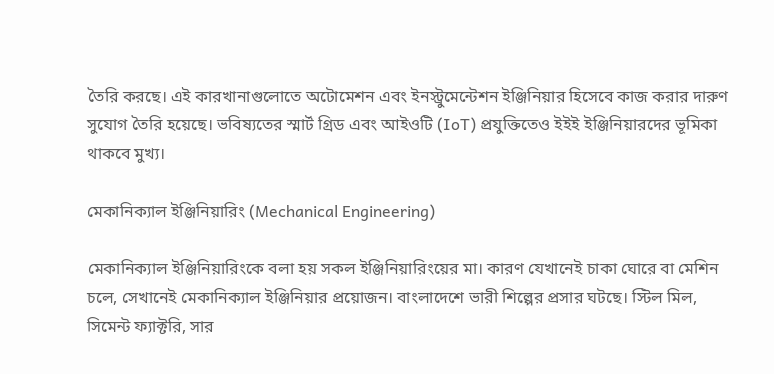তৈরি করছে। এই কারখানাগুলোতে অটোমেশন এবং ইনস্ট্রুমেন্টেশন ইঞ্জিনিয়ার হিসেবে কাজ করার দারুণ সুযোগ তৈরি হয়েছে। ভবিষ্যতের স্মার্ট গ্রিড এবং আইওটি (IoT) প্রযুক্তিতেও ইইই ইঞ্জিনিয়ারদের ভূমিকা থাকবে মুখ্য।

মেকানিক্যাল ইঞ্জিনিয়ারিং (Mechanical Engineering)

মেকানিক্যাল ইঞ্জিনিয়ারিংকে বলা হয় সকল ইঞ্জিনিয়ারিংয়ের মা। কারণ যেখানেই চাকা ঘোরে বা মেশিন চলে, সেখানেই মেকানিক্যাল ইঞ্জিনিয়ার প্রয়োজন। বাংলাদেশে ভারী শিল্পের প্রসার ঘটছে। স্টিল মিল, সিমেন্ট ফ্যাক্টরি, সার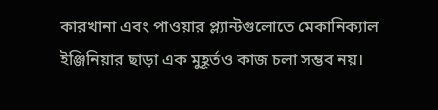কারখানা এবং পাওয়ার প্ল্যান্টগুলোতে মেকানিক্যাল ইঞ্জিনিয়ার ছাড়া এক মুহূর্তও কাজ চলা সম্ভব নয়।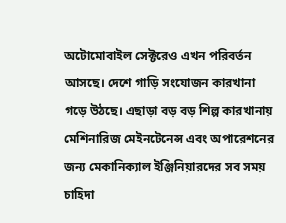অটোমোবাইল সেক্টরেও এখন পরিবর্তন আসছে। দেশে গাড়ি সংযোজন কারখানা গড়ে উঠছে। এছাড়া বড় বড় শিল্প কারখানায় মেশিনারিজ মেইনটেনেন্স এবং অপারেশনের জন্য মেকানিক্যাল ইঞ্জিনিয়ারদের সব সময় চাহিদা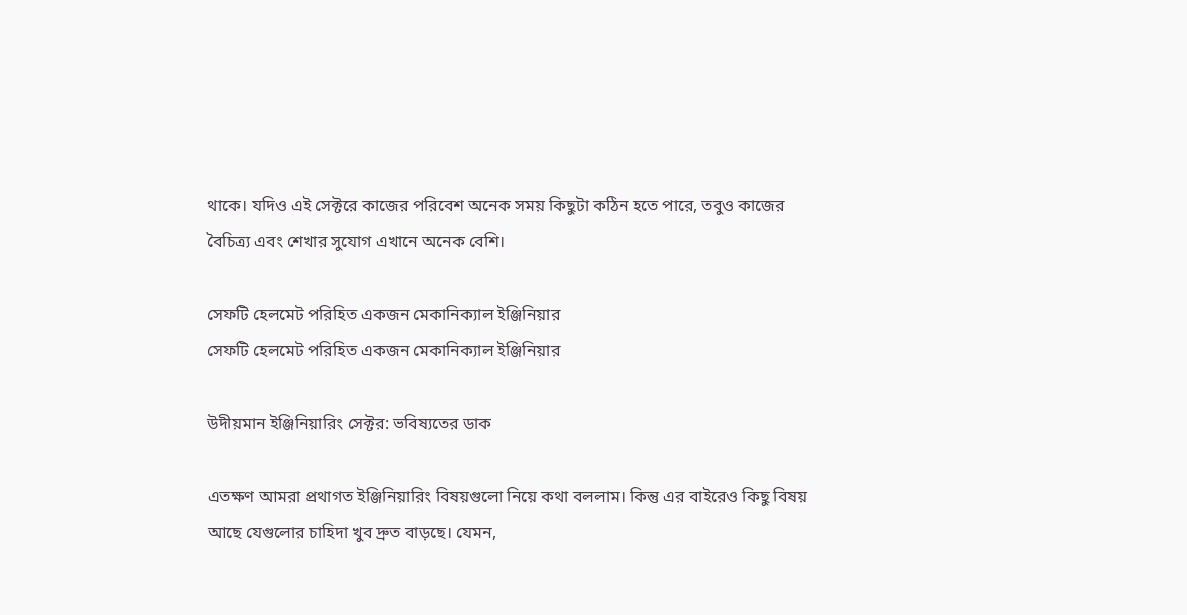থাকে। যদিও এই সেক্টরে কাজের পরিবেশ অনেক সময় কিছুটা কঠিন হতে পারে, তবুও কাজের বৈচিত্র্য এবং শেখার সুযোগ এখানে অনেক বেশি।

সেফটি হেলমেট পরিহিত একজন মেকানিক্যাল ইঞ্জিনিয়ার
সেফটি হেলমেট পরিহিত একজন মেকানিক্যাল ইঞ্জিনিয়ার

উদীয়মান ইঞ্জিনিয়ারিং সেক্টর: ভবিষ্যতের ডাক

এতক্ষণ আমরা প্রথাগত ইঞ্জিনিয়ারিং বিষয়গুলো নিয়ে কথা বললাম। কিন্তু এর বাইরেও কিছু বিষয় আছে যেগুলোর চাহিদা খুব দ্রুত বাড়ছে। যেমন,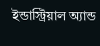ইন্ডাস্ট্রিয়াল অ্যান্ড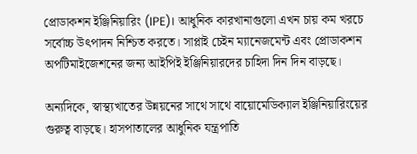প্রোডাকশন ইঞ্জিনিয়ারিং (IPE)। আধুনিক কারখানাগুলো এখন চায় কম খরচে সর্বোচ্চ উৎপাদন নিশ্চিত করতে। সাপ্লাই চেইন ম্যানেজমেন্ট এবং প্রোডাকশন অপটিমাইজেশনের জন্য আইপিই ইঞ্জিনিয়ারদের চাহিদা দিন দিন বাড়ছে।

অন্যদিকে, স্বাস্থ্যখাতের উন্নয়নের সাথে সাথে বায়োমেডিক্যাল ইঞ্জিনিয়ারিংয়ের গুরুত্ব বাড়ছে। হাসপাতালের আধুনিক যন্ত্রপাতি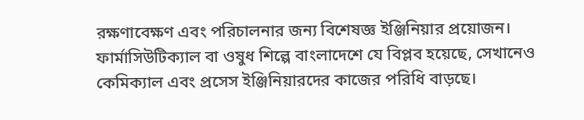রক্ষণাবেক্ষণ এবং পরিচালনার জন্য বিশেষজ্ঞ ইঞ্জিনিয়ার প্রয়োজন। ফার্মাসিউটিক্যাল বা ওষুধ শিল্পে বাংলাদেশে যে বিপ্লব হয়েছে, সেখানেও কেমিক্যাল এবং প্রসেস ইঞ্জিনিয়ারদের কাজের পরিধি বাড়ছে।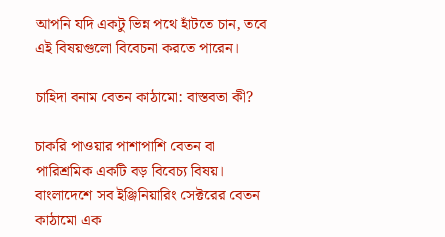আপনি যদি একটু ভিন্ন পথে হাঁটতে চান, তবে এই বিষয়গুলো বিবেচনা করতে পারেন।

চাহিদা বনাম বেতন কাঠামো: বাস্তবতা কী?

চাকরি পাওয়ার পাশাপাশি বেতন বা পারিশ্রমিক একটি বড় বিবেচ্য বিষয়। বাংলাদেশে সব ইঞ্জিনিয়ারিং সেক্টরের বেতন কাঠামো এক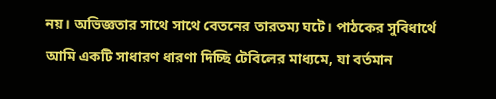নয়। অভিজ্ঞতার সাথে সাথে বেতনের তারতম্য ঘটে। পাঠকের সুবিধার্থে আমি একটি সাধারণ ধারণা দিচ্ছি টেবিলের মাধ্যমে, যা বর্তমান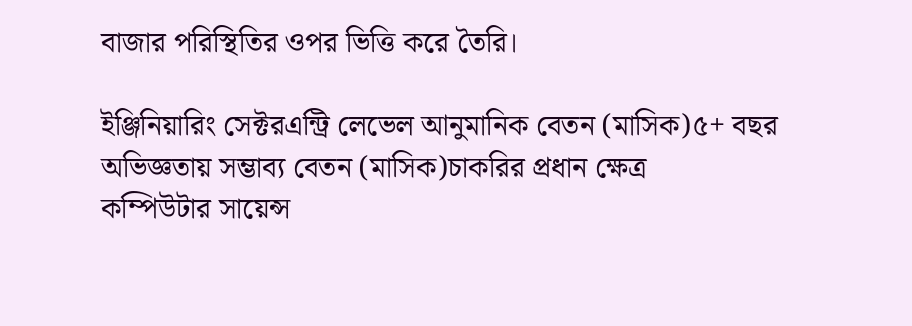বাজার পরিস্থিতির ওপর ভিত্তি করে তৈরি।

ইঞ্জিনিয়ারিং সেক্টরএন্ট্রি লেভেল আনুমানিক বেতন (মাসিক)৫+ বছর অভিজ্ঞতায় সম্ভাব্য বেতন (মাসিক)চাকরির প্রধান ক্ষেত্র
কম্পিউটার সায়েন্স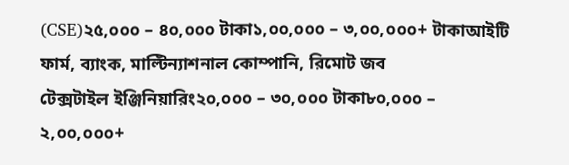(CSE)২৫,০০০ – ৪০,০০০ টাকা১,০০,০০০ – ৩,০০,০০০+ টাকাআইটি ফার্ম, ব্যাংক, মাল্টিন্যাশনাল কোম্পানি, রিমোট জব
টেক্সটাইল ইঞ্জিনিয়ারিং২০,০০০ – ৩০,০০০ টাকা৮০,০০০ – ২,০০,০০০+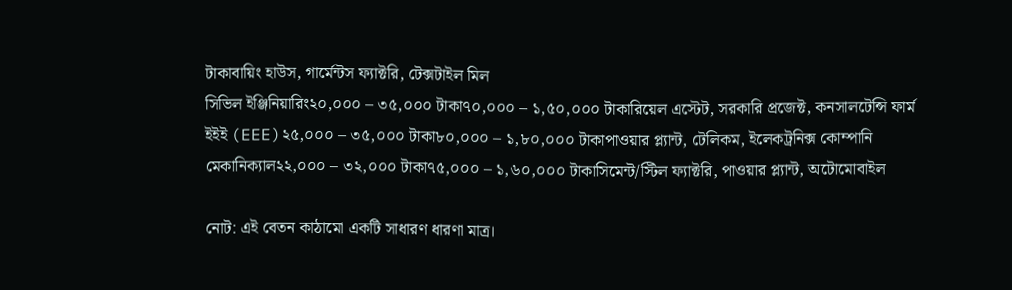টাকাবায়িং হাউস, গার্মেন্টস ফ্যাক্টরি, টেক্সটাইল মিল
সিভিল ইঞ্জিনিয়ারিং২০,০০০ – ৩৫,০০০ টাকা৭০,০০০ – ১,৫০,০০০ টাকারিয়েল এস্টেট, সরকারি প্রজেক্ট, কনসালটেন্সি ফার্ম
ইইই (EEE)২৫,০০০ – ৩৫,০০০ টাকা৮০,০০০ – ১,৮০,০০০ টাকাপাওয়ার প্ল্যান্ট, টেলিকম, ইলেকট্রনিক্স কোম্পানি
মেকানিক্যাল২২,০০০ – ৩২,০০০ টাকা৭৫,০০০ – ১,৬০,০০০ টাকাসিমেন্ট/স্টিল ফ্যাক্টরি, পাওয়ার প্ল্যান্ট, অটোমোবাইল

নোট: এই বেতন কাঠামো একটি সাধারণ ধারণা মাত্র।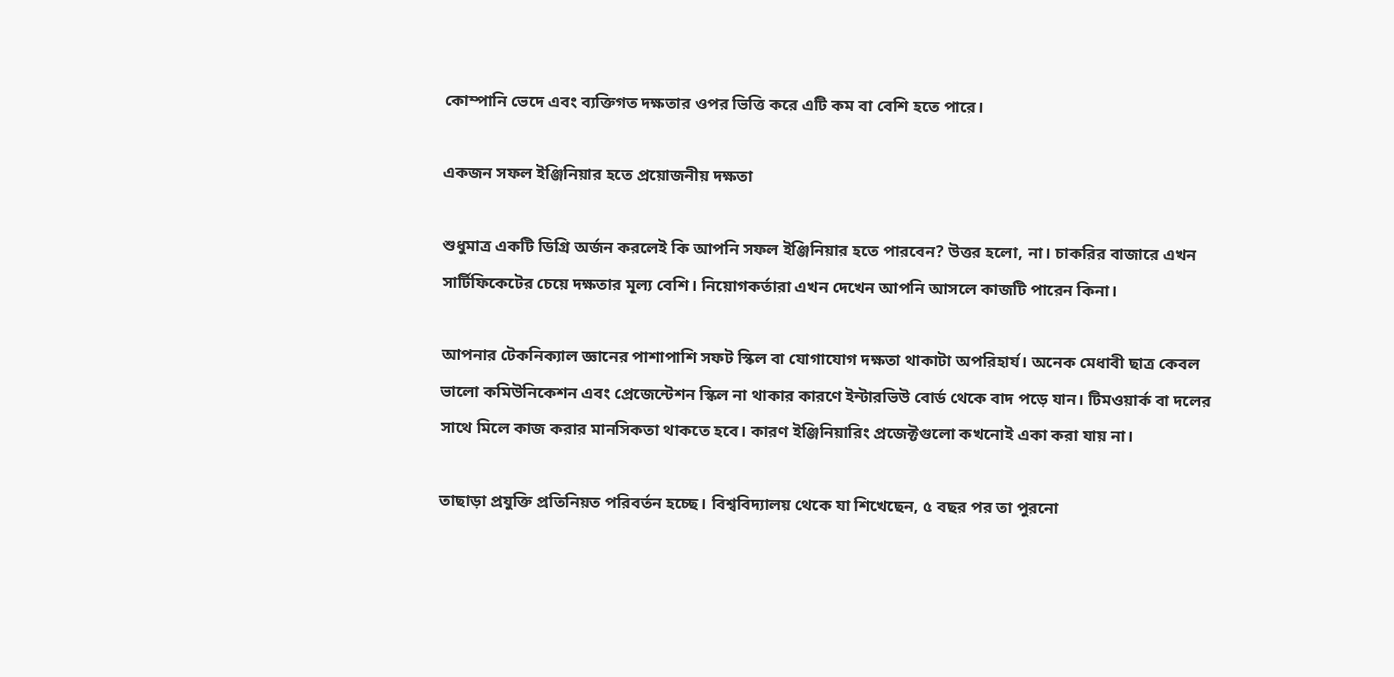কোম্পানি ভেদে এবং ব্যক্তিগত দক্ষতার ওপর ভিত্তি করে এটি কম বা বেশি হতে পারে।

একজন সফল ইঞ্জিনিয়ার হতে প্রয়োজনীয় দক্ষতা

শুধুমাত্র একটি ডিগ্রি অর্জন করলেই কি আপনি সফল ইঞ্জিনিয়ার হতে পারবেন? উত্তর হলো, না। চাকরির বাজারে এখন সার্টিফিকেটের চেয়ে দক্ষতার মূল্য বেশি। নিয়োগকর্তারা এখন দেখেন আপনি আসলে কাজটি পারেন কিনা।

আপনার টেকনিক্যাল জ্ঞানের পাশাপাশি সফট স্কিল বা যোগাযোগ দক্ষতা থাকাটা অপরিহার্য। অনেক মেধাবী ছাত্র কেবল ভালো কমিউনিকেশন এবং প্রেজেন্টেশন স্কিল না থাকার কারণে ইন্টারভিউ বোর্ড থেকে বাদ পড়ে যান। টিমওয়ার্ক বা দলের সাথে মিলে কাজ করার মানসিকতা থাকতে হবে। কারণ ইঞ্জিনিয়ারিং প্রজেক্টগুলো কখনোই একা করা যায় না।

তাছাড়া প্রযুক্তি প্রতিনিয়ত পরিবর্তন হচ্ছে। বিশ্ববিদ্যালয় থেকে যা শিখেছেন, ৫ বছর পর তা পুরনো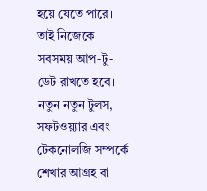হয়ে যেতে পারে। তাই নিজেকে সবসময় আপ-টু-ডেট রাখতে হবে। নতুন নতুন টুলস, সফটওয়্যার এবং টেকনোলজি সম্পর্কে শেখার আগ্রহ বা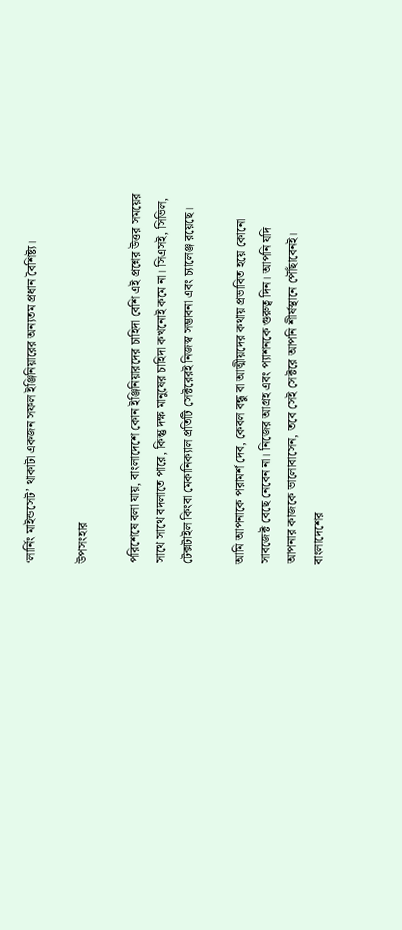‘লার্নিং মাইন্ডসেট’ থাকাটা একজন সফল ইঞ্জিনিয়ারের অন্যতম প্রধান বৈশিষ্ট্য।

উপসংহার

পরিশেষে বলা যায়, বাংলাদেশে কোন ইঞ্জিনিয়ারদের চাহিদা বেশি এই প্রশ্নের উত্তর সময়ের সাথে সাথে বদলাতে পারে, কিন্তু দক্ষ মানুষের চাহিদা কখনোই কমে না। সিএসই, সিভিল, টেক্সটাইল কিংবা মেকানিক্যাল প্রতিটি সেক্টরেরই নিজস্ব সম্ভাবনা এবং চ্যালেঞ্জ রয়েছে।

আমি আপনাকে পরামর্শ দেব, কেবল বন্ধু বা আত্মীয়দের কথায় প্রভাবিত হয়ে কোনো সাবজেক্ট বেছে নেবেন না। নিজের আগ্রহ এবং প্যাশনকে গুরুত্ব দিন। আপনি যদি আপনার কাজকে ভালোবাসেন, তবে সেই সেক্টরে আপনি শীর্ষস্থানে পৌঁছাবেনই। বাংলাদেশের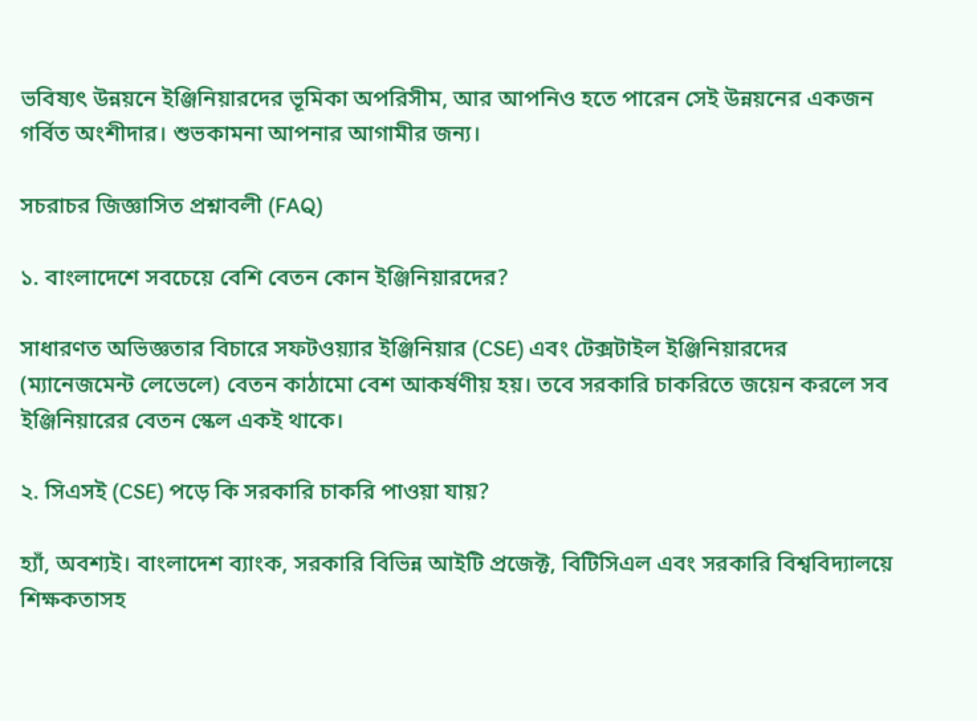ভবিষ্যৎ উন্নয়নে ইঞ্জিনিয়ারদের ভূমিকা অপরিসীম, আর আপনিও হতে পারেন সেই উন্নয়নের একজন গর্বিত অংশীদার। শুভকামনা আপনার আগামীর জন্য।

সচরাচর জিজ্ঞাসিত প্রশ্নাবলী (FAQ)

১. বাংলাদেশে সবচেয়ে বেশি বেতন কোন ইঞ্জিনিয়ারদের?

সাধারণত অভিজ্ঞতার বিচারে সফটওয়্যার ইঞ্জিনিয়ার (CSE) এবং টেক্সটাইল ইঞ্জিনিয়ারদের (ম্যানেজমেন্ট লেভেলে) বেতন কাঠামো বেশ আকর্ষণীয় হয়। তবে সরকারি চাকরিতে জয়েন করলে সব ইঞ্জিনিয়ারের বেতন স্কেল একই থাকে।

২. সিএসই (CSE) পড়ে কি সরকারি চাকরি পাওয়া যায়?

হ্যাঁ, অবশ্যই। বাংলাদেশ ব্যাংক, সরকারি বিভিন্ন আইটি প্রজেক্ট, বিটিসিএল এবং সরকারি বিশ্ববিদ্যালয়ে শিক্ষকতাসহ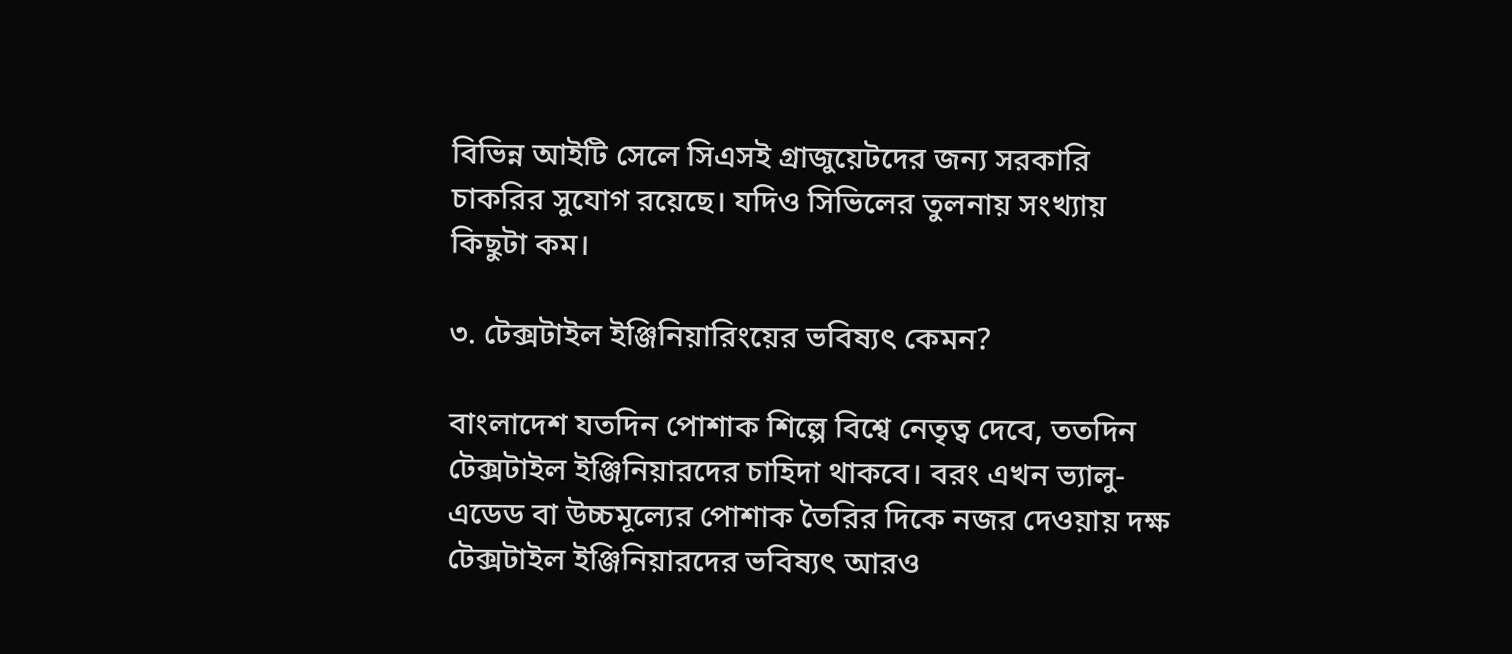বিভিন্ন আইটি সেলে সিএসই গ্রাজুয়েটদের জন্য সরকারি চাকরির সুযোগ রয়েছে। যদিও সিভিলের তুলনায় সংখ্যায় কিছুটা কম।

৩. টেক্সটাইল ইঞ্জিনিয়ারিংয়ের ভবিষ্যৎ কেমন?

বাংলাদেশ যতদিন পোশাক শিল্পে বিশ্বে নেতৃত্ব দেবে, ততদিন টেক্সটাইল ইঞ্জিনিয়ারদের চাহিদা থাকবে। বরং এখন ভ্যালু-এডেড বা উচ্চমূল্যের পোশাক তৈরির দিকে নজর দেওয়ায় দক্ষ টেক্সটাইল ইঞ্জিনিয়ারদের ভবিষ্যৎ আরও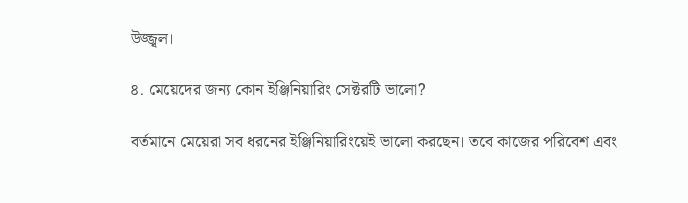উজ্জ্বল।

৪. মেয়েদের জন্য কোন ইঞ্জিনিয়ারিং সেক্টরটি ভালো?

বর্তমানে মেয়েরা সব ধরনের ইঞ্জিনিয়ারিংয়েই ভালো করছেন। তবে কাজের পরিবেশ এবং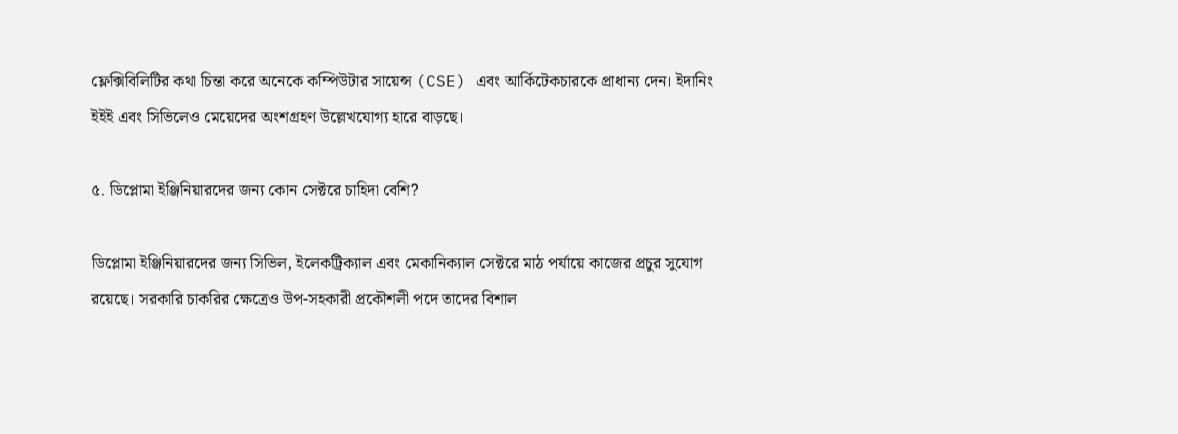ফ্লেক্সিবিলিটির কথা চিন্তা করে অনেকে কম্পিউটার সায়েন্স (CSE) এবং আর্কিটেকচারকে প্রাধান্য দেন। ইদানিং ইইই এবং সিভিলেও মেয়েদের অংশগ্রহণ উল্লেখযোগ্য হারে বাড়ছে।

৫. ডিপ্লোমা ইঞ্জিনিয়ারদের জন্য কোন সেক্টরে চাহিদা বেশি?

ডিপ্লোমা ইঞ্জিনিয়ারদের জন্য সিভিল, ইলেকট্রিক্যাল এবং মেকানিক্যাল সেক্টরে মাঠ পর্যায়ে কাজের প্রচুর সুযোগ রয়েছে। সরকারি চাকরির ক্ষেত্রেও উপ-সহকারী প্রকৌশলী পদে তাদের বিশাল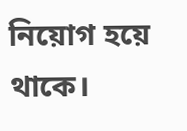নিয়োগ হয়ে থাকে।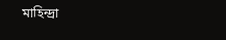মাহিন্দ্রা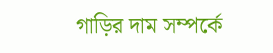গাড়ির দাম সম্পর্কে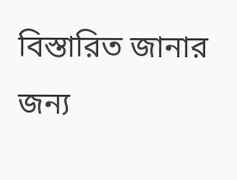বিস্তারিত জানার জন্য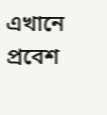এখানে প্রবেশ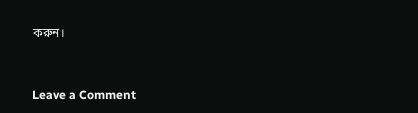করুন।



Leave a Comment